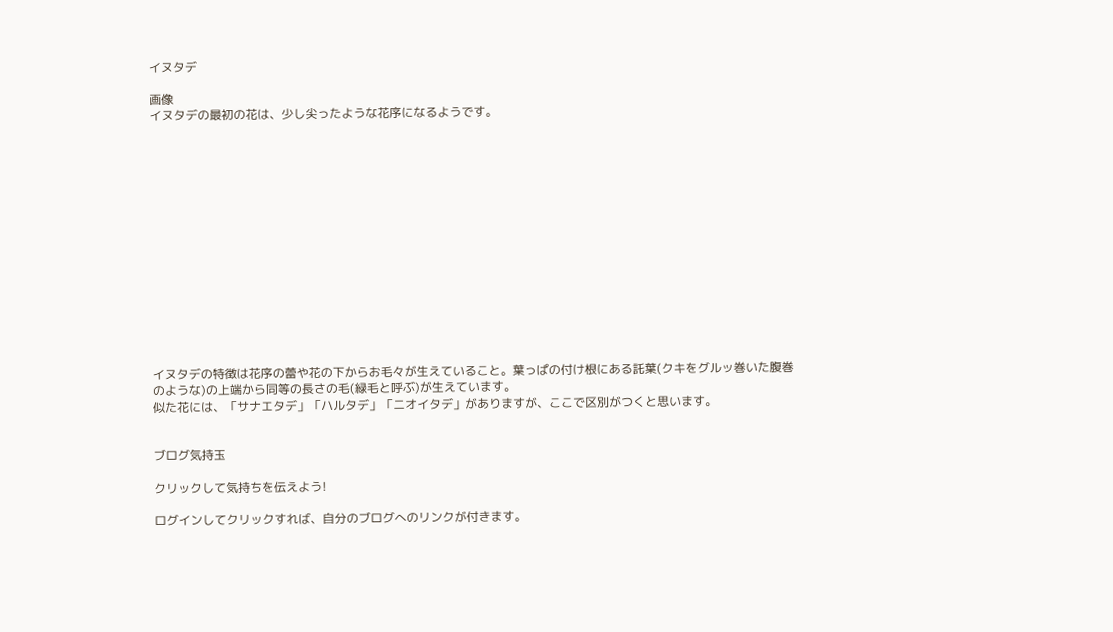イヌタデ

画像
イヌタデの最初の花は、少し尖ったような花序になるようです。















イヌタデの特徴は花序の蕾や花の下からお毛々が生えていること。葉っぱの付け根にある託葉(クキをグルッ巻いた腹巻のような)の上端から同等の長さの毛(緑毛と呼ぶ)が生えています。
似た花には、「サナエタデ」「ハルタデ」「ニオイタデ」がありますが、ここで区別がつくと思います。


ブログ気持玉

クリックして気持ちを伝えよう!

ログインしてクリックすれば、自分のブログへのリンクが付きます。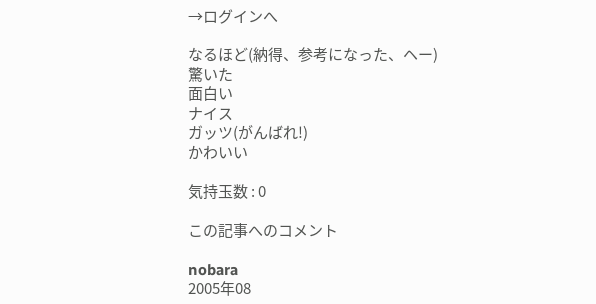→ログインへ

なるほど(納得、参考になった、ヘー)
驚いた
面白い
ナイス
ガッツ(がんばれ!)
かわいい

気持玉数 : 0

この記事へのコメント

nobara
2005年08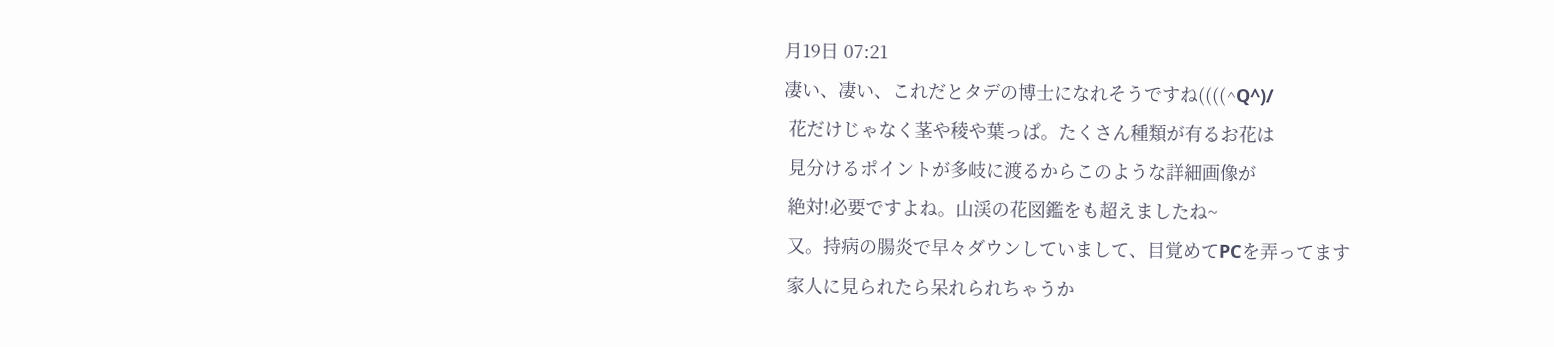月19日 07:21
凄い、凄い、これだとタデの博士になれそうですね((((^Q^)/
 花だけじゃなく茎や稜や葉っぱ。たくさん種類が有るお花は
 見分けるポイントが多岐に渡るからこのような詳細画像が
 絶対!必要ですよね。山渓の花図鑑をも超えましたね~
 又。持病の腸炎で早々ダウンしていまして、目覚めてPCを弄ってます
 家人に見られたら呆れられちゃうか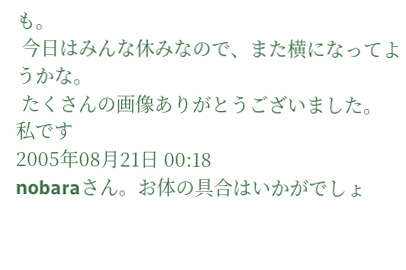も。
 今日はみんな休みなので、また横になってようかな。
 たくさんの画像ありがとうございました。
私です
2005年08月21日 00:18
nobaraさん。お体の具合はいかがでしょ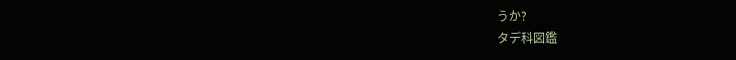うか?
タデ科図鑑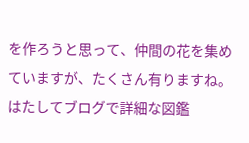を作ろうと思って、仲間の花を集めていますが、たくさん有りますね。はたしてブログで詳細な図鑑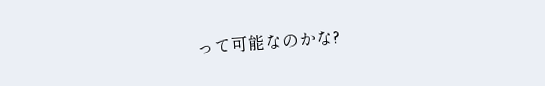って可能なのかな?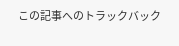この記事へのトラックバック